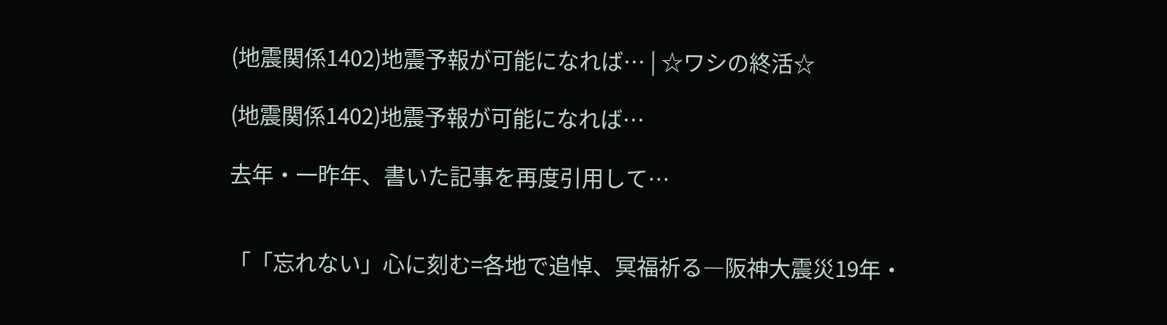(地震関係1402)地震予報が可能になれば… | ☆ワシの終活☆

(地震関係1402)地震予報が可能になれば…

去年・一昨年、書いた記事を再度引用して…


「「忘れない」心に刻む=各地で追悼、冥福祈る―阪神大震災19年・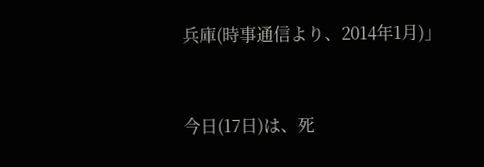兵庫(時事通信より、2014年1月)」


今日(17日)は、死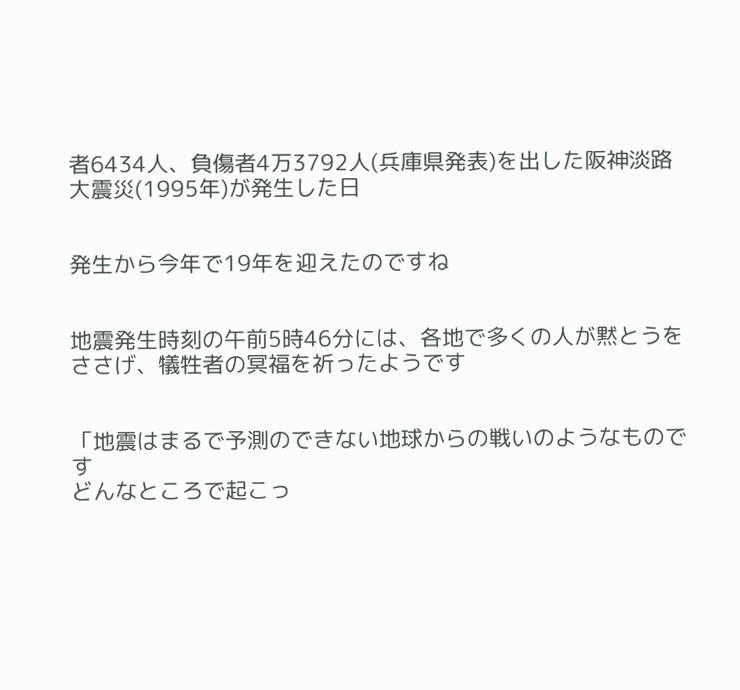者6434人、負傷者4万3792人(兵庫県発表)を出した阪神淡路大震災(1995年)が発生した日


発生から今年で19年を迎えたのですね


地震発生時刻の午前5時46分には、各地で多くの人が黙とうをささげ、犠牲者の冥福を祈ったようです


「地震はまるで予測のできない地球からの戦いのようなものです
どんなところで起こっ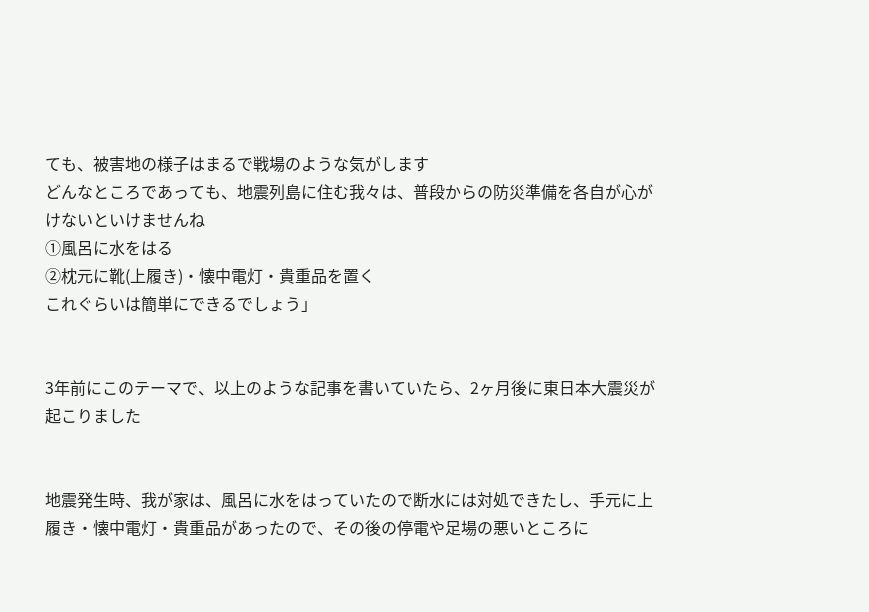ても、被害地の様子はまるで戦場のような気がします
どんなところであっても、地震列島に住む我々は、普段からの防災準備を各自が心がけないといけませんね
①風呂に水をはる
②枕元に靴(上履き)・懐中電灯・貴重品を置く
これぐらいは簡単にできるでしょう」


3年前にこのテーマで、以上のような記事を書いていたら、2ヶ月後に東日本大震災が起こりました


地震発生時、我が家は、風呂に水をはっていたので断水には対処できたし、手元に上履き・懐中電灯・貴重品があったので、その後の停電や足場の悪いところに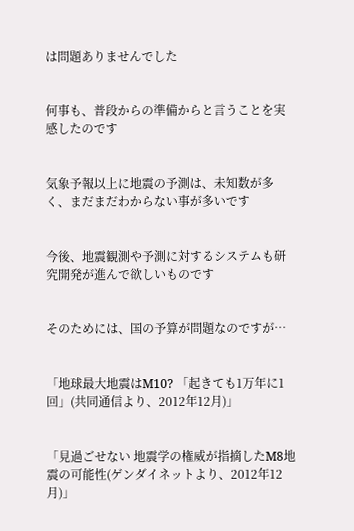は問題ありませんでした


何事も、普段からの準備からと言うことを実感したのです


気象予報以上に地震の予測は、未知数が多く、まだまだわからない事が多いです


今後、地震観測や予測に対するシステムも研究開発が進んで欲しいものです


そのためには、国の予算が問題なのですが…


「地球最大地震はM10? 「起きても1万年に1回」(共同通信より、2012年12月)」


「見過ごせない 地震学の権威が指摘したM8地震の可能性(ゲンダイネットより、2012年12月)」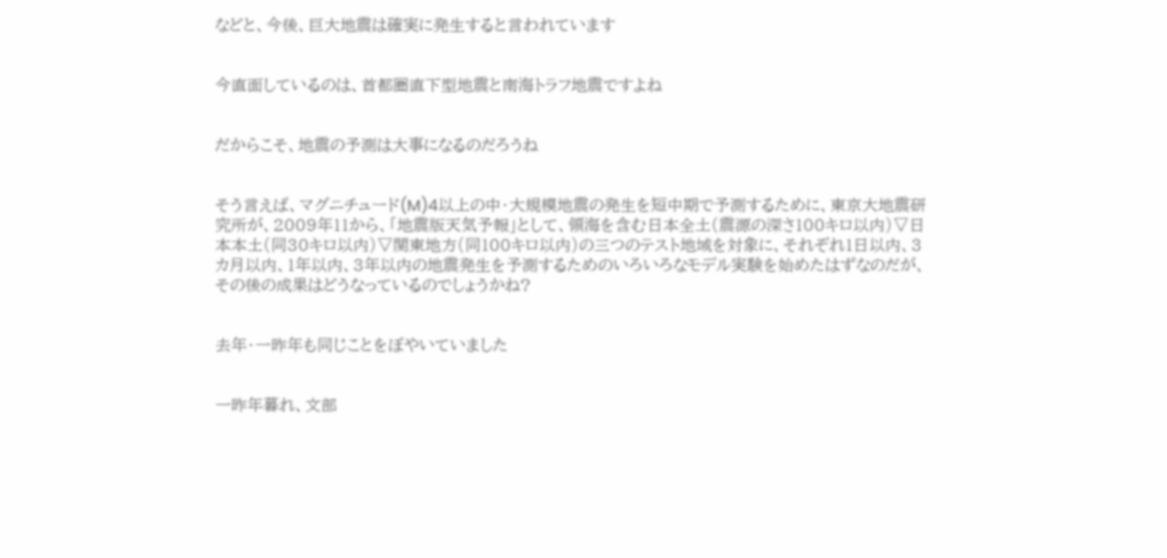などと、今後、巨大地震は確実に発生すると言われています


今直面しているのは、首都圏直下型地震と南海トラフ地震ですよね


だからこそ、地震の予測は大事になるのだろうね


そう言えば、マグニチュード(M)4以上の中・大規模地震の発生を短中期で予測するために、東京大地震研究所が、2009年11から、「地震版天気予報」として、領海を含む日本全土(震源の深さ100キロ以内)▽日本本土(同30キロ以内)▽関東地方(同100キロ以内)の三つのテスト地域を対象に、それぞれ1日以内、3カ月以内、1年以内、3年以内の地震発生を予測するためのいろいろなモデル実験を始めたはずなのだが、その後の成果はどうなっているのでしょうかね?


去年・一昨年も同じことをぼやいていました


一昨年暮れ、文部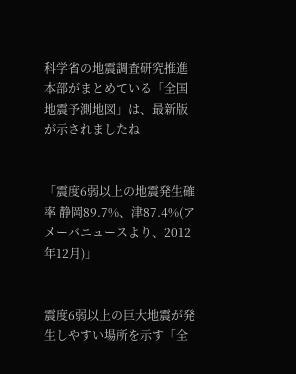科学省の地震調査研究推進本部がまとめている「全国地震予測地図」は、最新版が示されましたね


「震度6弱以上の地震発生確率 静岡89.7%、津87.4%(アメーバニュースより、2012年12月)」


震度6弱以上の巨大地震が発生しやすい場所を示す「全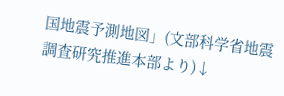国地震予測地図」(文部科学省地震調査研究推進本部より)↓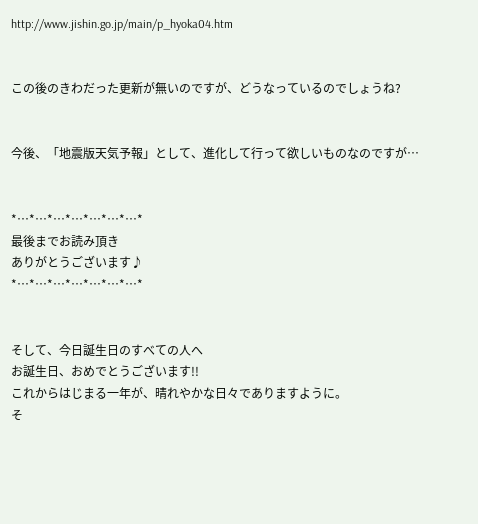http://www.jishin.go.jp/main/p_hyoka04.htm


この後のきわだった更新が無いのですが、どうなっているのでしょうね?


今後、「地震版天気予報」として、進化して行って欲しいものなのですが…


*…*…*…*…*…*…*…*
最後までお読み頂き
ありがとうございます♪
*…*…*…*…*…*…*…*


そして、今日誕生日のすべての人へ
お誕生日、おめでとうございます!!
これからはじまる一年が、晴れやかな日々でありますように。
そ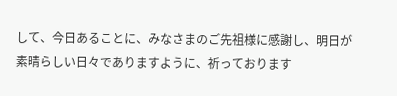して、今日あることに、みなさまのご先祖様に感謝し、明日が素晴らしい日々でありますように、祈っております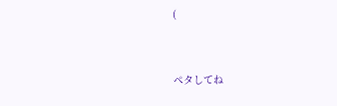(


ペタしてね